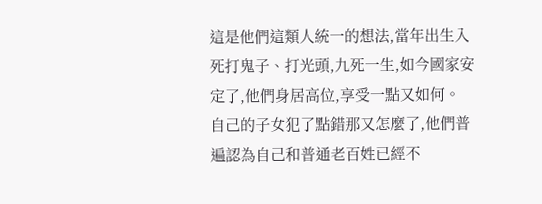這是他們這類人統一的想法,當年出生入死打鬼子、打光頭,九死一生,如今國家安定了,他們身居高位,享受一點又如何。
自己的子女犯了點錯那又怎麼了,他們普遍認為自己和普通老百姓已經不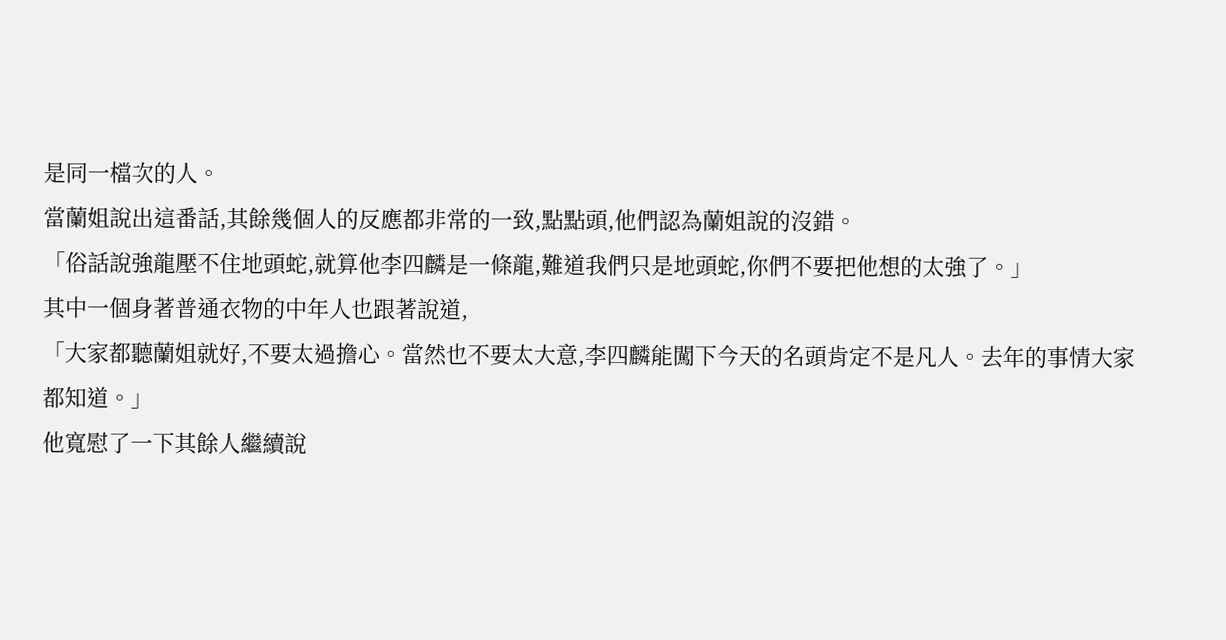是同一檔次的人。
當蘭姐說出這番話,其餘幾個人的反應都非常的一致,點點頭,他們認為蘭姐說的沒錯。
「俗話說強龍壓不住地頭蛇,就算他李四麟是一條龍,難道我們只是地頭蛇,你們不要把他想的太強了。」
其中一個身著普通衣物的中年人也跟著說道,
「大家都聽蘭姐就好,不要太過擔心。當然也不要太大意,李四麟能闖下今天的名頭肯定不是凡人。去年的事情大家都知道。」
他寬慰了一下其餘人繼續說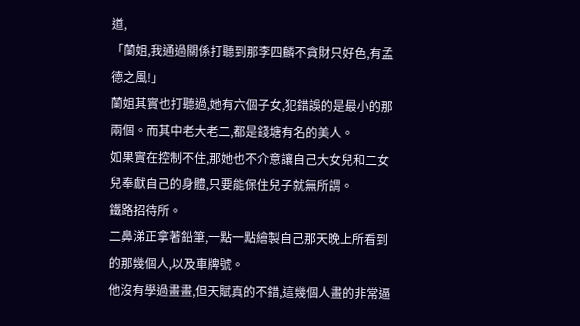道,
「蘭姐,我通過關係打聽到那李四麟不貪財只好色,有孟德之風!」
蘭姐其實也打聽過,她有六個子女,犯錯誤的是最小的那兩個。而其中老大老二,都是錢塘有名的美人。
如果實在控制不住,那她也不介意讓自己大女兒和二女兒奉獻自己的身體,只要能保住兒子就無所謂。
鐵路招待所。
二鼻涕正拿著鉛筆,一點一點繪製自己那天晚上所看到的那幾個人,以及車牌號。
他沒有學過畫畫,但天賦真的不錯,這幾個人畫的非常逼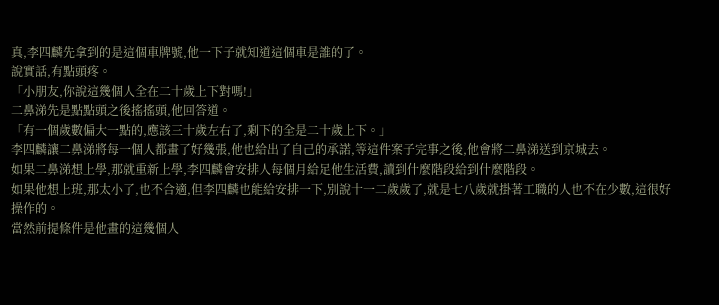真,李四麟先拿到的是這個車牌號,他一下子就知道這個車是誰的了。
說實話,有點頭疼。
「小朋友,你說這幾個人全在二十歲上下對嗎!」
二鼻涕先是點點頭之後搖搖頭,他回答道。
「有一個歲數偏大一點的,應該三十歲左右了,剩下的全是二十歲上下。」
李四麟讓二鼻涕將每一個人都畫了好幾張,他也給出了自己的承諾,等這件案子完事之後,他會將二鼻涕送到京城去。
如果二鼻涕想上學,那就重新上學,李四麟會安排人每個月給足他生活費,讀到什麼階段給到什麼階段。
如果他想上班,那太小了,也不合適,但李四麟也能給安排一下,別說十一二歲歲了,就是七八歲就掛著工職的人也不在少數,這很好操作的。
當然前提條件是他畫的這幾個人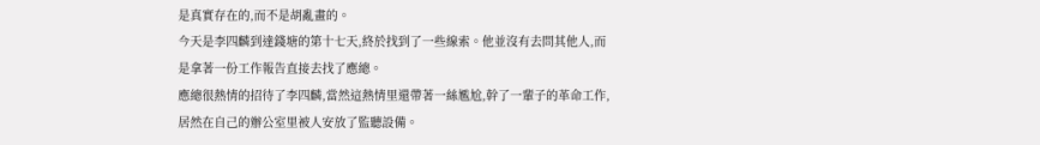是真實存在的,而不是胡亂畫的。
今天是李四麟到達錢塘的第十七天,終於找到了一些線索。他並沒有去問其他人,而是拿著一份工作報告直接去找了應總。
應總很熱情的招待了李四麟,當然這熱情里還帶著一絲尷尬,幹了一輩子的革命工作,居然在自己的辦公室里被人安放了監聽設備。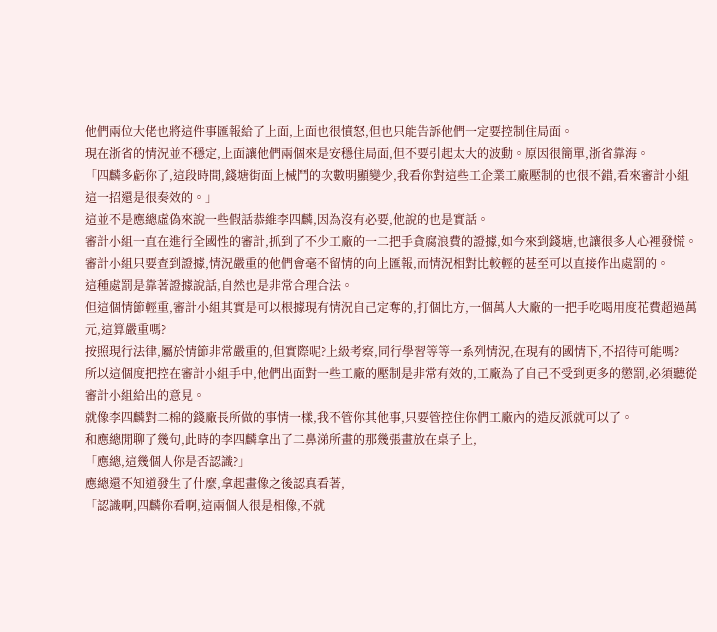他們兩位大佬也將這件事匯報給了上面,上面也很憤怒,但也只能告訴他們一定要控制住局面。
現在浙省的情況並不穩定,上面讓他們兩個來是安穩住局面,但不要引起太大的波動。原因很簡單,浙省靠海。
「四麟多虧你了,這段時間,錢塘街面上械鬥的次數明顯變少,我看你對這些工企業工廠壓制的也很不錯,看來審計小組這一招還是很奏效的。」
這並不是應總虛偽來說一些假話恭維李四麟,因為沒有必要,他說的也是實話。
審計小組一直在進行全國性的審計,抓到了不少工廠的一二把手貪腐浪費的證據,如今來到錢塘,也讓很多人心裡發慌。
審計小組只要查到證據,情況嚴重的他們會毫不留情的向上匯報,而情況相對比較輕的甚至可以直接作出處罰的。
這種處罰是靠著證據說話,自然也是非常合理合法。
但這個情節輕重,審計小組其實是可以根據現有情況自己定奪的,打個比方,一個萬人大廠的一把手吃喝用度花費超過萬元,這算嚴重嗎?
按照現行法律,屬於情節非常嚴重的,但實際呢?上級考察,同行學習等等一系列情況,在現有的國情下,不招待可能嗎?
所以這個度把控在審計小組手中,他們出面對一些工廠的壓制是非常有效的,工廠為了自己不受到更多的懲罰,必須聽從審計小組給出的意見。
就像李四麟對二棉的錢廠長所做的事情一樣,我不管你其他事,只要管控住你們工廠內的造反派就可以了。
和應總閒聊了幾句,此時的李四麟拿出了二鼻涕所畫的那幾張畫放在桌子上,
「應總,這幾個人你是否認識?」
應總還不知道發生了什麼,拿起畫像之後認真看著,
「認識啊,四麟你看啊,這兩個人很是相像,不就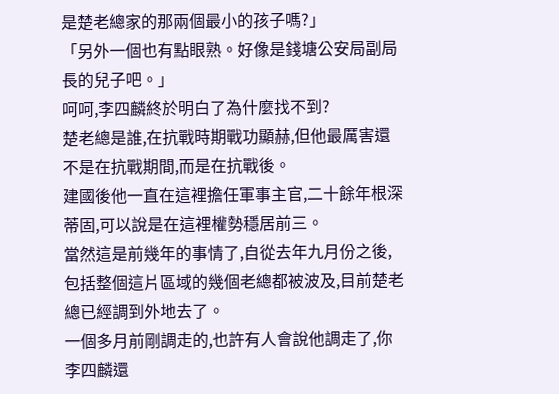是楚老總家的那兩個最小的孩子嗎?」
「另外一個也有點眼熟。好像是錢塘公安局副局長的兒子吧。」
呵呵,李四麟終於明白了為什麼找不到?
楚老總是誰,在抗戰時期戰功顯赫,但他最厲害還不是在抗戰期間,而是在抗戰後。
建國後他一直在這裡擔任軍事主官,二十餘年根深蒂固,可以說是在這裡權勢穩居前三。
當然這是前幾年的事情了,自從去年九月份之後,包括整個這片區域的幾個老總都被波及,目前楚老總已經調到外地去了。
一個多月前剛調走的,也許有人會說他調走了,你李四麟還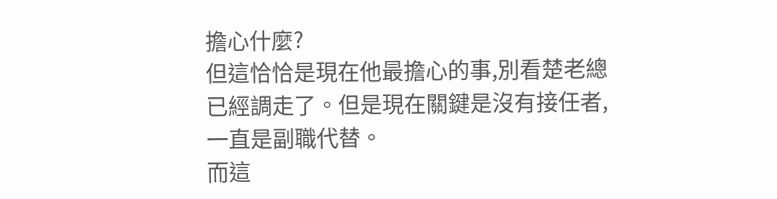擔心什麼?
但這恰恰是現在他最擔心的事,別看楚老總已經調走了。但是現在關鍵是沒有接任者,一直是副職代替。
而這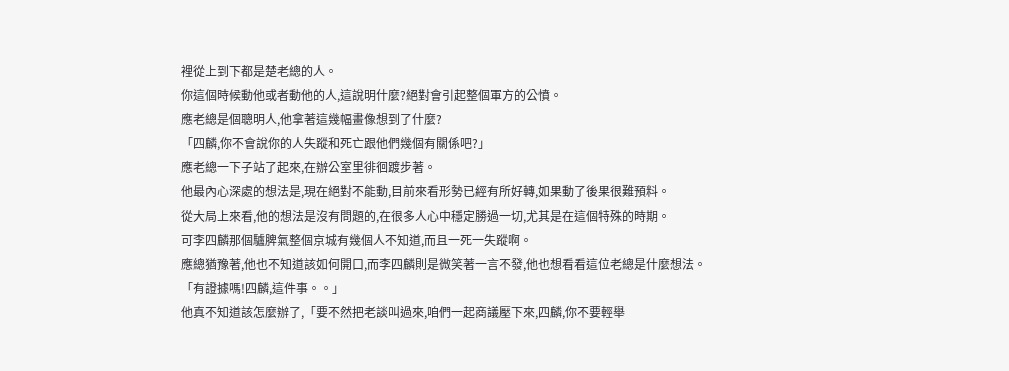裡從上到下都是楚老總的人。
你這個時候動他或者動他的人,這說明什麼?絕對會引起整個軍方的公憤。
應老總是個聰明人,他拿著這幾幅畫像想到了什麼?
「四麟,你不會說你的人失蹤和死亡跟他們幾個有關係吧?」
應老總一下子站了起來,在辦公室里徘徊踱步著。
他最內心深處的想法是,現在絕對不能動,目前來看形勢已經有所好轉,如果動了後果很難預料。
從大局上來看,他的想法是沒有問題的,在很多人心中穩定勝過一切,尤其是在這個特殊的時期。
可李四麟那個驢脾氣整個京城有幾個人不知道,而且一死一失蹤啊。
應總猶豫著,他也不知道該如何開口,而李四麟則是微笑著一言不發,他也想看看這位老總是什麼想法。
「有證據嗎!四麟,這件事。。」
他真不知道該怎麼辦了,「要不然把老談叫過來,咱們一起商議壓下來,四麟,你不要輕舉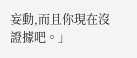妄動,而且你現在沒證據吧。」